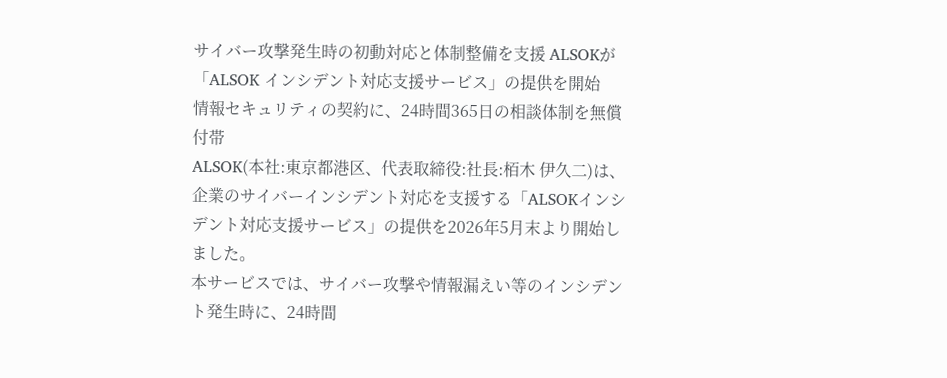サイバー攻撃発生時の初動対応と体制整備を支援 ALSOKが「ALSOK インシデント対応支援サービス」の提供を開始
情報セキュリティの契約に、24時間365日の相談体制を無償付帯
ALSOK(本社:東京都港区、代表取締役:社長:栢木 伊久二)は、企業のサイバーインシデント対応を支援する「ALSOKインシデント対応支援サービス」の提供を2026年5月末より開始しました。
本サービスでは、サイバー攻撃や情報漏えい等のインシデント発生時に、24時間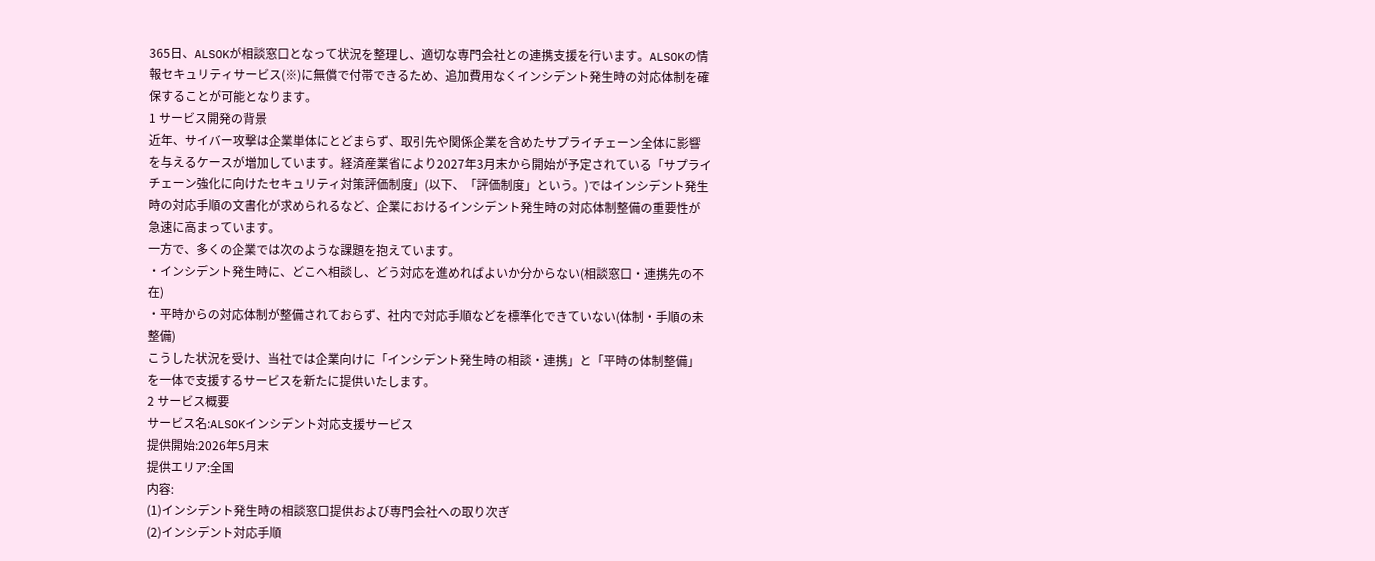365日、ALSOKが相談窓口となって状況を整理し、適切な専門会社との連携支援を行います。ALSOKの情報セキュリティサービス(※)に無償で付帯できるため、追加費用なくインシデント発生時の対応体制を確保することが可能となります。
1 サービス開発の背景
近年、サイバー攻撃は企業単体にとどまらず、取引先や関係企業を含めたサプライチェーン全体に影響を与えるケースが増加しています。経済産業省により2027年3月末から開始が予定されている「サプライチェーン強化に向けたセキュリティ対策評価制度」(以下、「評価制度」という。)ではインシデント発生時の対応手順の文書化が求められるなど、企業におけるインシデント発生時の対応体制整備の重要性が急速に高まっています。
一方で、多くの企業では次のような課題を抱えています。
・インシデント発生時に、どこへ相談し、どう対応を進めればよいか分からない(相談窓口・連携先の不在)
・平時からの対応体制が整備されておらず、社内で対応手順などを標準化できていない(体制・手順の未整備)
こうした状況を受け、当社では企業向けに「インシデント発生時の相談・連携」と「平時の体制整備」を一体で支援するサービスを新たに提供いたします。
2 サービス概要
サービス名:ALSOKインシデント対応支援サービス
提供開始:2026年5月末
提供エリア:全国
内容:
(1)インシデント発生時の相談窓口提供および専門会社への取り次ぎ
(2)インシデント対応手順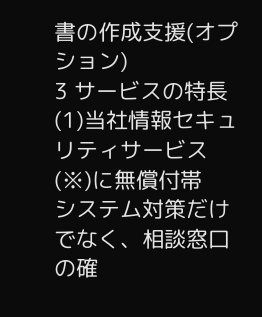書の作成支援(オプション)
3 サービスの特長
(1)当社情報セキュリティサービス(※)に無償付帯
システム対策だけでなく、相談窓口の確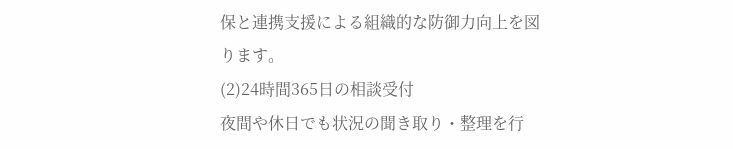保と連携支援による組織的な防御力向上を図ります。
(2)24時間365日の相談受付
夜間や休日でも状況の聞き取り・整理を行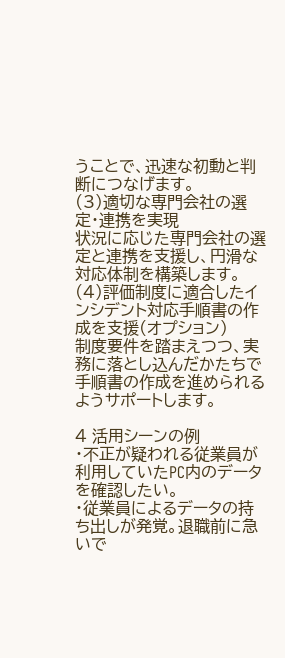うことで、迅速な初動と判断につなげます。
(3)適切な専門会社の選定・連携を実現
状況に応じた専門会社の選定と連携を支援し、円滑な対応体制を構築します。
(4)評価制度に適合したインシデント対応手順書の作成を支援(オプション)
制度要件を踏まえつつ、実務に落とし込んだかたちで手順書の作成を進められるようサポートします。

4 活用シーンの例
・不正が疑われる従業員が利用していたPC内のデータを確認したい。
・従業員によるデータの持ち出しが発覚。退職前に急いで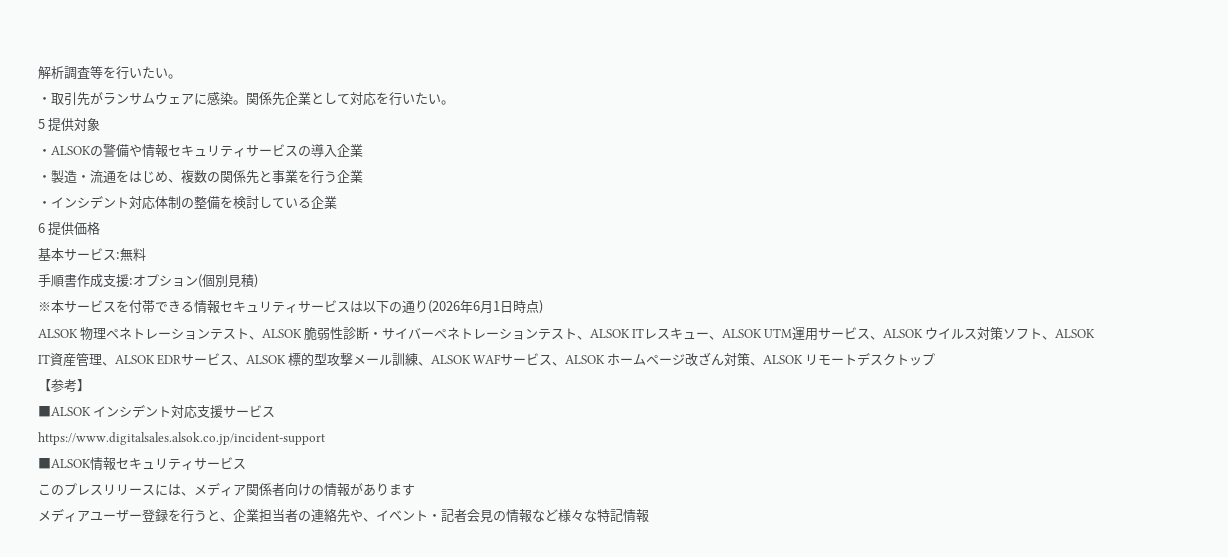解析調査等を行いたい。
・取引先がランサムウェアに感染。関係先企業として対応を行いたい。
5 提供対象
・ALSOKの警備や情報セキュリティサービスの導入企業
・製造・流通をはじめ、複数の関係先と事業を行う企業
・インシデント対応体制の整備を検討している企業
6 提供価格
基本サービス:無料
手順書作成支援:オプション(個別見積)
※本サービスを付帯できる情報セキュリティサービスは以下の通り(2026年6月1日時点)
ALSOK 物理ペネトレーションテスト、ALSOK 脆弱性診断・サイバーペネトレーションテスト、ALSOK ITレスキュー、ALSOK UTM運用サービス、ALSOK ウイルス対策ソフト、ALSOK IT資産管理、ALSOK EDRサービス、ALSOK 標的型攻撃メール訓練、ALSOK WAFサービス、ALSOK ホームページ改ざん対策、ALSOK リモートデスクトップ
【参考】
■ALSOK インシデント対応支援サービス
https://www.digitalsales.alsok.co.jp/incident-support
■ALSOK情報セキュリティサービス
このプレスリリースには、メディア関係者向けの情報があります
メディアユーザー登録を行うと、企業担当者の連絡先や、イベント・記者会見の情報など様々な特記情報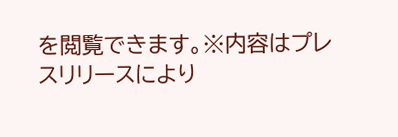を閲覧できます。※内容はプレスリリースにより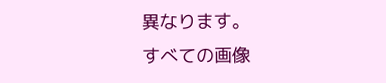異なります。
すべての画像